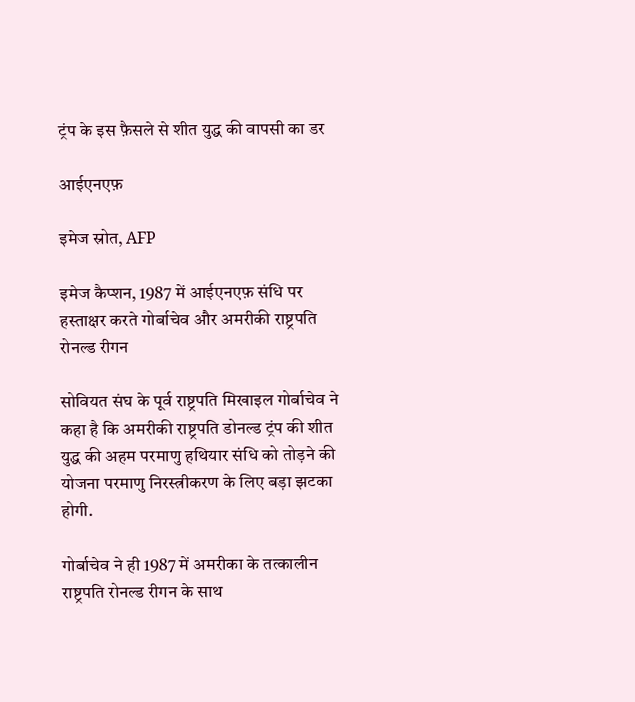ट्रंप के इस फ़ैसले से शीत युद्ध की वापसी का डर

आईएनएफ़

इमेज स्रोत, AFP

इमेज कैप्शन, 1987 में आईएनएफ़ संधि पर हस्ताक्षर करते गोर्बाचेव और अमरीकी राष्ट्रपति रोनल्ड रीगन

सोवियत संघ के पूर्व राष्ट्रपति मिखाइल गोर्बाचेव ने कहा है कि अमरीकी राष्ट्रपति डोनल्ड ट्रंप की शीत युद्ध की अहम परमाणु हथियार संधि को तोड़ने की योजना परमाणु निरस्त्रीकरण के लिए बड़ा झटका होगी.

गोर्बाचेव ने ही 1987 में अमरीका के तत्कालीन राष्ट्रपति रोनल्ड रीगन के साथ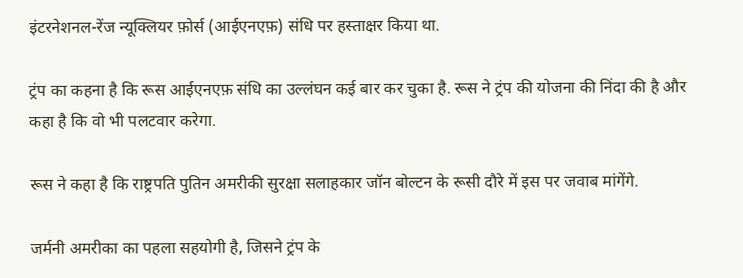इंटरनेशनल-रेंज न्यूक्लियर फ़ोर्स (आईएनएफ़) संधि पर हस्ताक्षर किया था.

ट्रंप का कहना है कि रूस आईएनएफ़ संधि का उल्लंघन कई बार कर चुका है. रूस ने ट्रंप की योजना की निंदा की है और कहा है कि वो भी पलटवार करेगा.

रूस ने कहा है कि राष्ट्रपति पुतिन अमरीकी सुरक्षा सलाहकार जॉन बोल्टन के रूसी दौरे में इस पर जवाब मांगेंगे.

जर्मनी अमरीका का पहला सहयोगी है, जिसने ट्रंप के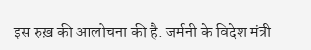इस रुख़ की आलोचना की है. जर्मनी के विदेश मंत्री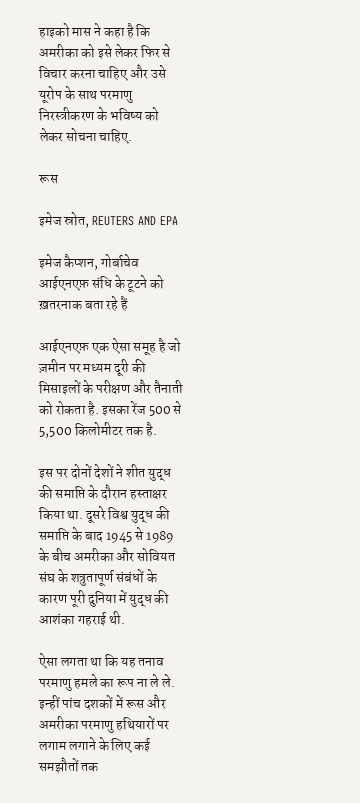हाइको मास ने कहा है कि अमरीका को इसे लेकर फिर से विचार करना चाहिए और उसे यूरोप के साथ परमाणु निरस्त्रीकरण के भविष्य को लेकर सोचना चाहिए.

रूस

इमेज स्रोत, REUTERS AND EPA

इमेज कैप्शन, गोर्बाचेव आईएनएफ़ संधि के टूटने को ख़तरनाक बता रहे हैं

आईएनएफ़ एक ऐसा समूह है जो ज़मीन पर मध्यम दूरी की मिसाइलों के परीक्षण और तैनाती को रोकता है. इसका रेंज 500 से 5,500 किलोमीटर तक है.

इस पर दोनों देशों ने शीत युद्ध की समाप्ति के दौरान हस्ताक्षर किया था. दूसरे विश्व युद्ध की समाप्ति के बाद 1945 से 1989 के बीच अमरीका और सोवियत संघ के शत्रुतापूर्ण संबंधों के कारण पूरी दुनिया में युद्ध की आशंका गहराई थी.

ऐसा लगता था कि यह तनाव परमाणु हमले का रूप ना ले ले. इन्हीं पांच दशकों में रूस और अमरीका परमाणु हथियारों पर लगाम लगाने के लिए कई समझौतों तक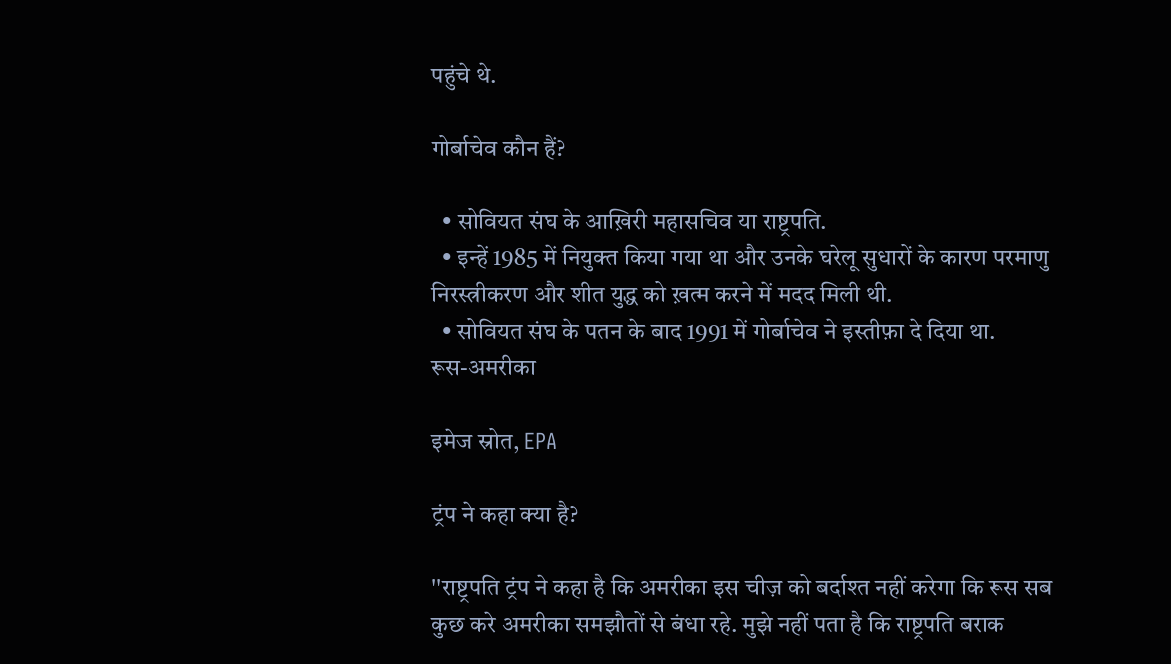पहुंचे थे.

गोर्बाचेव कौन हैं?

  • सोवियत संघ के आख़िरी महासचिव या राष्ट्रपति.
  • इन्हें 1985 में नियुक्त किया गया था और उनके घरेलू सुधारों के कारण परमाणु निरस्त्रीकरण और शीत युद्ध को ख़त्म करने में मदद मिली थी.
  • सोवियत संघ के पतन के बाद 1991 में गोर्बाचेव ने इस्तीफ़ा दे दिया था.
रूस-अमरीका

इमेज स्रोत, EPA

ट्रंप ने कहा क्या है?

''राष्ट्रपति ट्रंप ने कहा है कि अमरीका इस चीज़ को बर्दाश्त नहीं करेगा कि रूस सब कुछ करे अमरीका समझौतों से बंधा रहे. मुझे नहीं पता है कि राष्ट्रपति बराक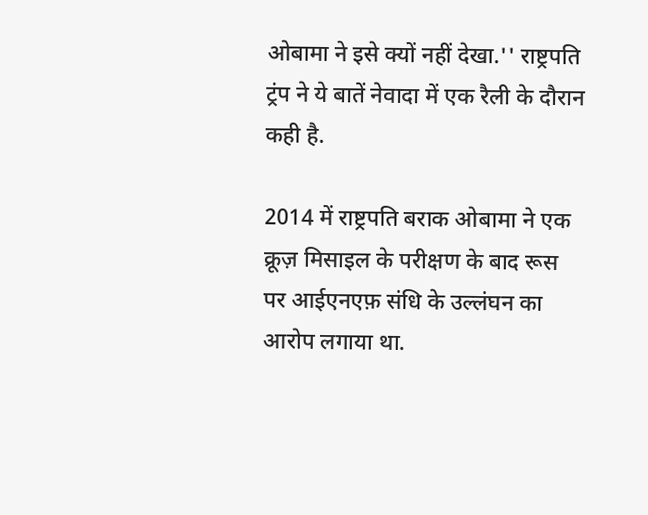ओबामा ने इसे क्यों नहीं देखा.'' राष्ट्रपति ट्रंप ने ये बातें नेवादा में एक रैली के दौरान कही है.

2014 में राष्ट्रपति बराक ओबामा ने एक क्रूज़ मिसाइल के परीक्षण के बाद रूस पर आईएनएफ़ संधि के उल्लंघन का आरोप लगाया था.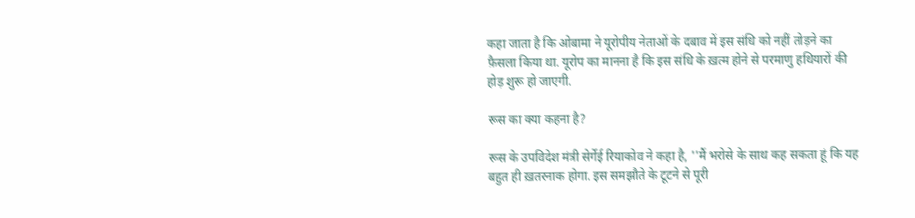कहा जाता है कि ओबामा ने यूरोपीय नेताओं के दबाव में इस संधि को नहीं तोड़ने का फ़ैसला किया था. यूरोप का मानना है कि इस संधि के ख़त्म होने से परमाणु हथियारों की होड़ शुरू हो जाएगी.

रूस का क्या कहना है?

रूस के उपविदेश मंत्री सेर्गेई रियाकोव ने कहा है, ''मैं भरोसे के साथ कह सकता हूं कि यह बहुत ही ख़तरनाक होगा. इस समझौते के टूटने से पूरी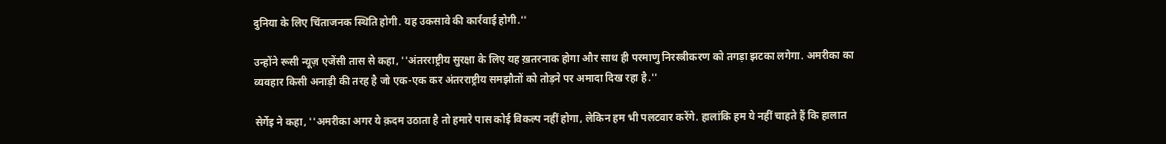दुनिया के लिए चिंताजनक स्थिति होगी. यह उकसावे की कार्रवाई होगी.''

उन्होंने रूसी न्यूज़ एजेंसी तास से कहा, ''अंतरराष्ट्रीय सुरक्षा के लिए यह ख़तरनाक होगा और साथ ही परमाणु निरस्त्रीकरण को तगड़ा झटका लगेगा. अमरीका का व्यवहार किसी अनाड़ी की तरह है जो एक-एक कर अंतरराष्ट्रीय समझौतों को तोड़ने पर अमादा दिख रहा है.''

सेर्गेइ ने कहा, ''अमरीका अगर ये क़दम उठाता है तो हमारे पास कोई विकल्प नहीं होगा, लेकिन हम भी पलटवार करेंगे. हालांकि हम ये नहीं चाहते हैं कि हालात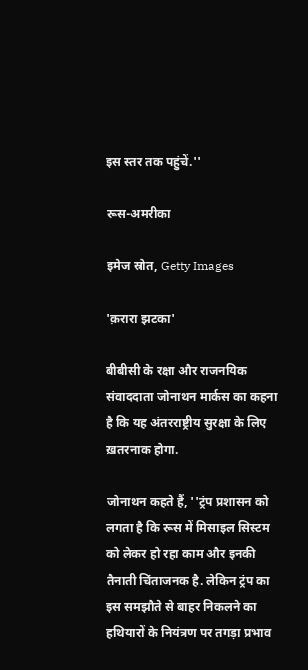इस स्तर तक पहुंचें.''

रूस-अमरीका

इमेज स्रोत, Getty Images

'क़रारा झटका'

बीबीसी के रक्षा और राजनयिक संवाददाता जोनाथन मार्कस का कहना है कि यह अंतरराष्ट्रीय सुरक्षा के लिए ख़तरनाक होगा.

जोनाथन कहते हैं, ''ट्रंप प्रशासन को लगता है कि रूस में मिसाइल सिस्टम को लेकर हो रहा काम और इनकी तैनाती चिंताजनक है. लेकिन ट्रंप का इस समझौते से बाहर निकलने का हथियारों के नियंत्रण पर तगड़ा प्रभाव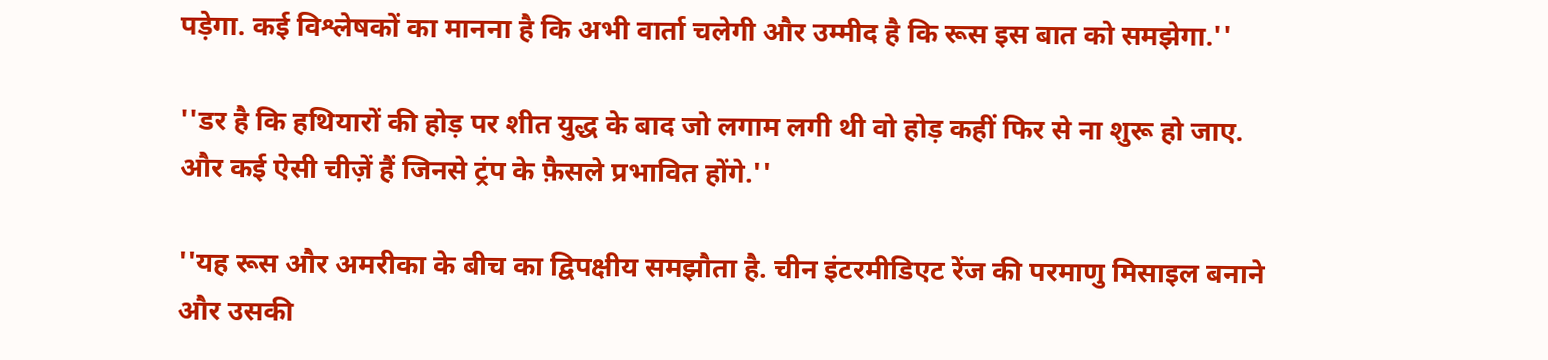पड़ेगा. कई विश्लेषकों का मानना है कि अभी वार्ता चलेगी और उम्मीद है कि रूस इस बात को समझेगा.''

''डर है कि हथियारों की होड़ पर शीत युद्ध के बाद जो लगाम लगी थी वो होड़ कहीं फिर से ना शुरू हो जाए. और कई ऐसी चीज़ें हैं जिनसे ट्रंप के फ़ैसले प्रभावित होंगे.''

''यह रूस और अमरीका के बीच का द्विपक्षीय समझौता है. चीन इंटरमीडिएट रेंज की परमाणु मिसाइल बनाने और उसकी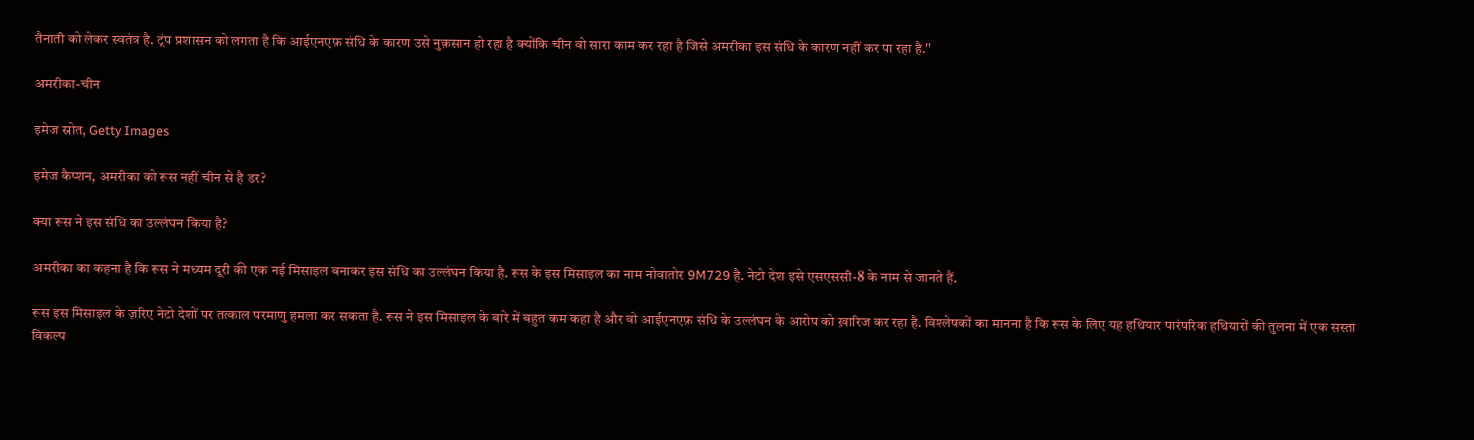तैनाती को लेकर स्वतंत्र है. ट्रंप प्रशासन को लगता है कि आईएनएफ़ संधि के कारण उसे नुक़सान हो रहा है क्योंकि चीन वो सारा काम कर रहा है जिसे अमरीका इस संधि के कारण नहीं कर पा रहा है.''

अमरीका-चीन

इमेज स्रोत, Getty Images

इमेज कैप्शन, अमरीका को रूस नहीं चीन से है डर?

क्या रूस ने इस संधि का उल्लंघन किया है?

अमरीका का कहना है कि रूस ने मध्यम दूरी की एक नई मिसाइल बनाकर इस संधि का उल्लंघन किया है. रूस के इस मिसाइल का नाम नोवातोर 9M729 है. नेटो देश इसे एसएससी-8 के नाम से जानते हैं.

रूस इस मिसाइल के ज़रिए नेटो देशों पर तत्काल परमाणु हमला कर सकता है. रूस ने इस मिसाइल के बारे में बहुत कम कहा है और वो आईएनएफ़ संधि के उल्लंघन के आरोप को ख़ारिज कर रहा है. विश्लेषकों का मानना है कि रूस के लिए यह हथियार पारंपरिक हथियारों की तुलना में एक सस्ता विकल्प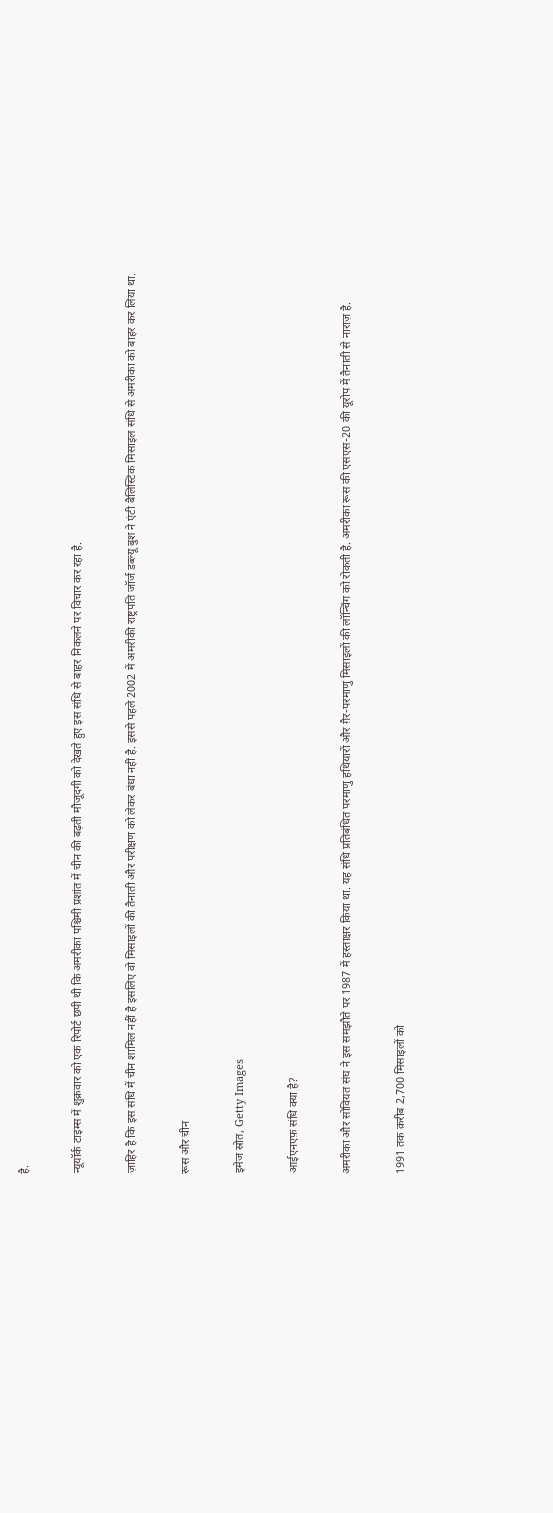है.

न्यूयॉर्क टाइम्स में शुक्रवार को एक रिपोर्ट छपी थी कि अमरीका पश्चिमी प्रशांत में चीन की बढ़ती मौजूदगी को देखते हुए इस संधि से बाहर निकलने पर विचार कर रहा है.

ज़ाहिर है कि इस संधि में चीन शामिल नहीं है इसलिए वो मिसाइलों की तैनाती और परीक्षण को लेकर बंधा नहीं है. इससे पहले 2002 में अमरीकी राष्ट्रपति जॉर्ज डब्ल्यू बुश ने एंटी बैलिस्टिक मिसाइल संधि से अमरीका को बाहर कर लिया था.

रूस और चीन

इमेज स्रोत, Getty Images

आईएनएफ़ संधि क्या है?

अमरीका और सोवियत संघ ने इस समझौते पर 1987 में हस्ताक्षर किया था. यह संधि प्रतिबंधित परमाणु हथियारों और ग़ैर-परमाणु मिसाइलों की लॉन्चिंग को रोकती है. अमरीका रूस की एसएस-20 की यूरोप में तैनाती से नाराज़ है.

1991 तक क़रीब 2,700 मिसाइलों को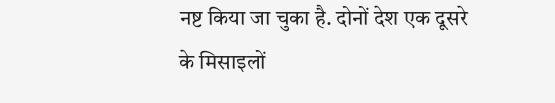नष्ट किया जा चुका है. दोनों देश एक दूसरे के मिसाइलों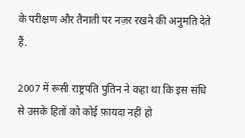के परीक्षण और तैनाती पर नज़र रखने की अनुमति देते हैं.

2007 में रूसी राष्ट्रपति पुतिन ने कहा था कि इस संधि से उसके हितों को कोई फ़ायदा नहीं हो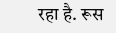रहा है. रूस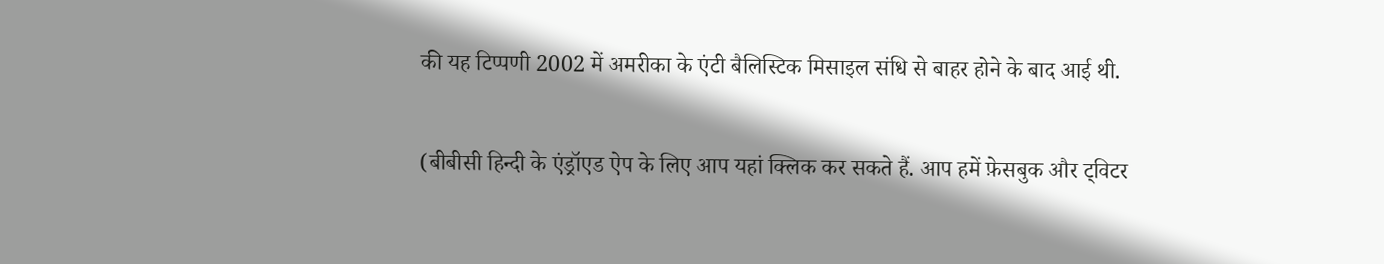की यह टिप्पणी 2002 में अमरीका के एंटी बैलिस्टिक मिसाइल संधि से बाहर होने के बाद आई थी.

(बीबीसी हिन्दी के एंड्रॉएड ऐप के लिए आप यहां क्लिक कर सकते हैं. आप हमें फ़ेसबुक और ट्विटर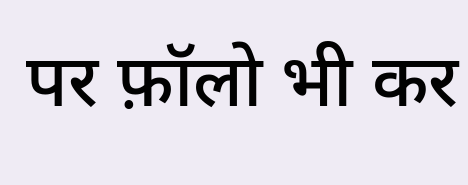पर फ़ॉलो भी कर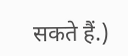सकते हैं.)